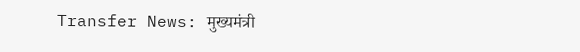Transfer News: मुख्यमंत्री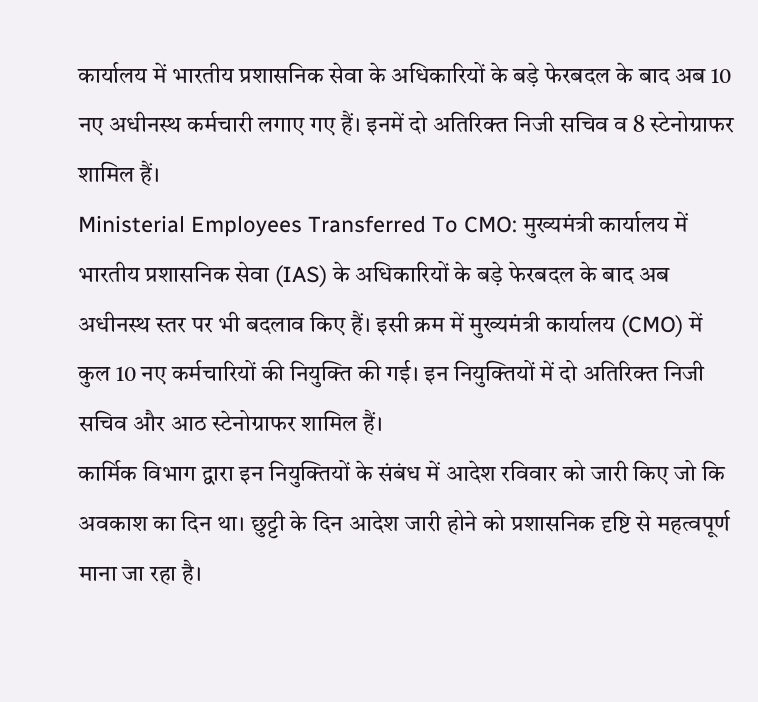कार्यालय में भारतीय प्रशासनिक सेवा के अधिकारियों के बड़े फेरबदल के बाद अब 10 नए अधीनस्थ कर्मचारी लगाए गए हैं। इनमें दो अतिरिक्त निजी सचिव व 8 स्टेनोग्राफर शामिल हैं।
Ministerial Employees Transferred To CMO: मुख्यमंत्री कार्यालय में भारतीय प्रशासनिक सेवा (IAS) के अधिकारियों के बड़े फेरबदल के बाद अब अधीनस्थ स्तर पर भी बदलाव किए हैं। इसी क्रम में मुख्यमंत्री कार्यालय (CMO) में कुल 10 नए कर्मचारियों की नियुक्ति की गई। इन नियुक्तियों में दो अतिरिक्त निजी सचिव और आठ स्टेनोग्राफर शामिल हैं।
कार्मिक विभाग द्वारा इन नियुक्तियों के संबंध में आदेश रविवार को जारी किए जो कि अवकाश का दिन था। छुट्टी के दिन आदेश जारी होने को प्रशासनिक दृष्टि से महत्वपूर्ण माना जा रहा है।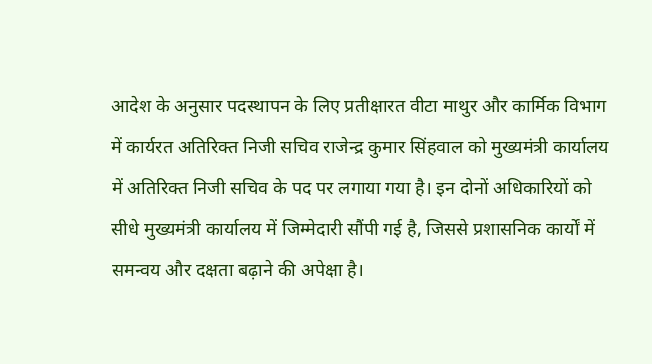आदेश के अनुसार पदस्थापन के लिए प्रतीक्षारत वीटा माथुर और कार्मिक विभाग में कार्यरत अतिरिक्त निजी सचिव राजेन्द्र कुमार सिंहवाल को मुख्यमंत्री कार्यालय में अतिरिक्त निजी सचिव के पद पर लगाया गया है। इन दोनों अधिकारियों को सीधे मुख्यमंत्री कार्यालय में जिम्मेदारी सौंपी गई है, जिससे प्रशासनिक कार्यों में समन्वय और दक्षता बढ़ाने की अपेक्षा है।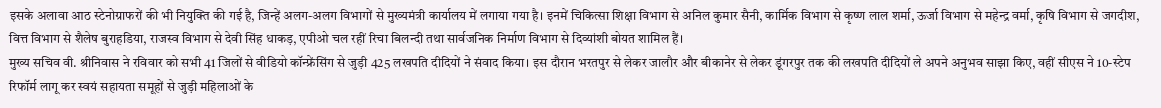इसके अलावा आठ स्टेनोग्राफरों की भी नियुक्ति की गई है, जिन्हें अलग-अलग विभागों से मुख्यमंत्री कार्यालय में लगाया गया है। इनमें चिकित्सा शिक्षा विभाग से अनिल कुमार सैनी, कार्मिक विभाग से कृष्ण लाल शर्मा, ऊर्जा विभाग से महेन्द्र वर्मा, कृषि विभाग से जगदीश, वित्त विभाग से शैलेष बुराहडिया, राजस्व विभाग से देवी सिंह धाकड़, एपीओ चल रहीं रिचा बिलन्दी तथा सार्वजनिक निर्माण विभाग से दिव्यांशी बोयत शामिल हैं।
मुख्य सचिव वी. श्रीनिवास ने रविवार को सभी 41 जिलों से वीडियो कॉन्फ्रेंसिंग से जुड़ी 425 लखपति दीदियों ने संवाद किया। इस दौरान भरतपुर से लेकर जालौर और बीकानेर से लेकर डूंगरपुर तक की लखपति दीदियों ले अपने अनुभव साझा किए, वहीं सीएस ने 10-स्टेप रिफॉर्म लागू कर स्वयं सहायता समूहों से जुड़ी महिलाओं के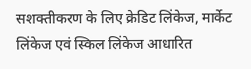सशक्तीकरण के लिए क्रेडिट लिंकेज, मार्केट लिंकेज एवं स्किल लिंकेज आधारित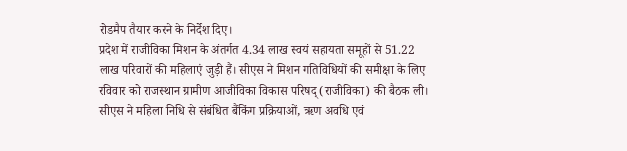रोडमैप तैयार करने के निर्देश दिए।
प्रदेश में राजीविका मिशन के अंतर्गत 4.34 लाख स्वयं सहायता समूहों से 51.22 लाख परिवारों की महिलाएं जुड़ी हैं। सीएस ने मिशन गतिविधियों की समीक्षा के लिए रविवार को राजस्थान ग्रामीण आजीविका विकास परिषद् (राजीविका) की बैठक ली। सीएस ने महिला निधि से संबंधित बैंकिंग प्रक्रियाओं, ऋण अवधि एवं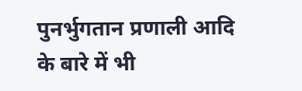पुनर्भुगतान प्रणाली आदि के बारे में भी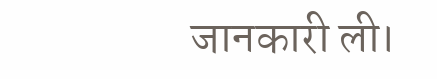जानकारी ली।